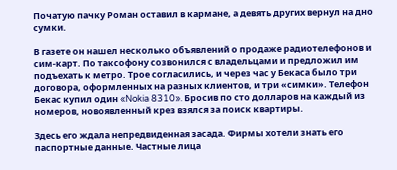Початую пачку Роман оставил в кармане, а девять других вернул на дно сумки.

В газете он нашел несколько объявлений о продаже радиотелефонов и сим-карт. По таксофону созвонился с владельцами и предложил им подъехать к метро. Трое согласились, и через час у Бекаса было три договора, оформленных на разных клиентов, и три «симки». Телефон Бекас купил один «Nokia 8310». Бросив по сто долларов на каждый из номеров, новоявленный крез взялся за поиск квартиры.

Здесь его ждала непредвиденная засада. Фирмы хотели знать его паспортные данные. Частные лица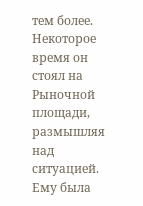тем более. Некоторое время он стоял на Рыночной площади, размышляя над ситуацией. Ему была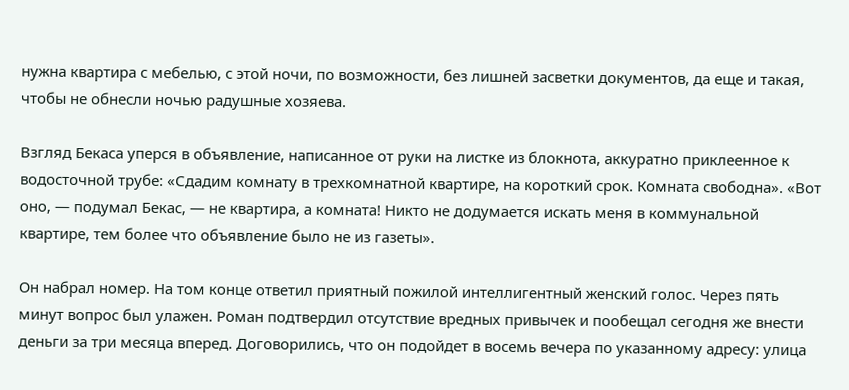нужна квартира с мебелью, с этой ночи, по возможности, без лишней засветки документов, да еще и такая, чтобы не обнесли ночью радушные хозяева.

Взгляд Бекаса уперся в объявление, написанное от руки на листке из блокнота, аккуратно приклеенное к водосточной трубе: «Сдадим комнату в трехкомнатной квартире, на короткий срок. Комната свободна». «Вот оно, — подумал Бекас, — не квартира, а комната! Никто не додумается искать меня в коммунальной квартире, тем более что объявление было не из газеты».

Он набрал номер. На том конце ответил приятный пожилой интеллигентный женский голос. Через пять минут вопрос был улажен. Роман подтвердил отсутствие вредных привычек и пообещал сегодня же внести деньги за три месяца вперед. Договорились, что он подойдет в восемь вечера по указанному адресу: улица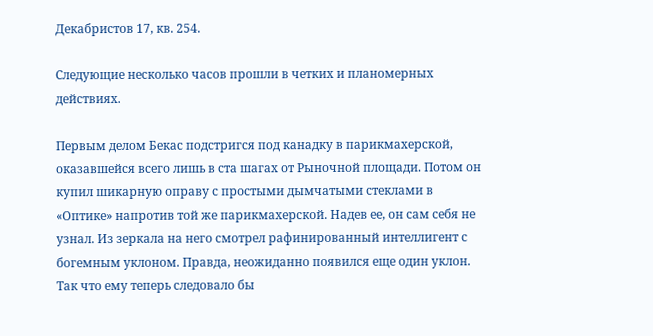Декабристов 17, кв. 254.

Следующие несколько часов прошли в четких и планомерных действиях.

Первым делом Бекас подстригся под канадку в парикмахерской, оказавшейся всего лишь в ста шагах от Рыночной площади. Потом он купил шикарную оправу с простыми дымчатыми стеклами в «Оптике» напротив той же парикмахерской. Надев ее, он сам себя не узнал. Из зеркала на него смотрел рафинированный интеллигент с богемным уклоном. Правда, неожиданно появился еще один уклон. Так что ему теперь следовало бы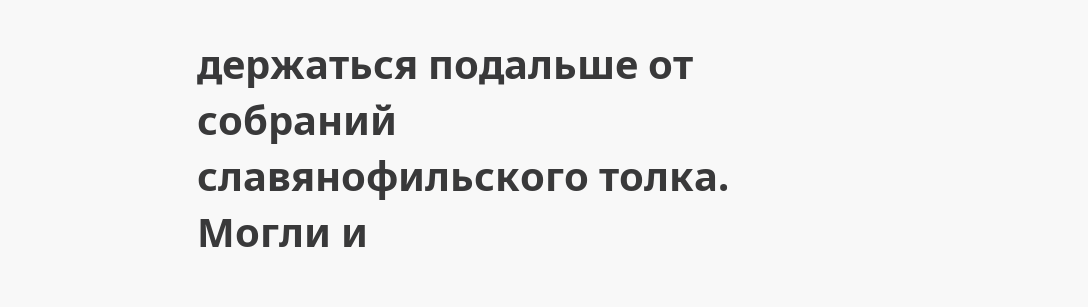держаться подальше от собраний славянофильского толка. Могли и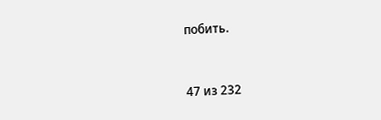побить.



47 из 232